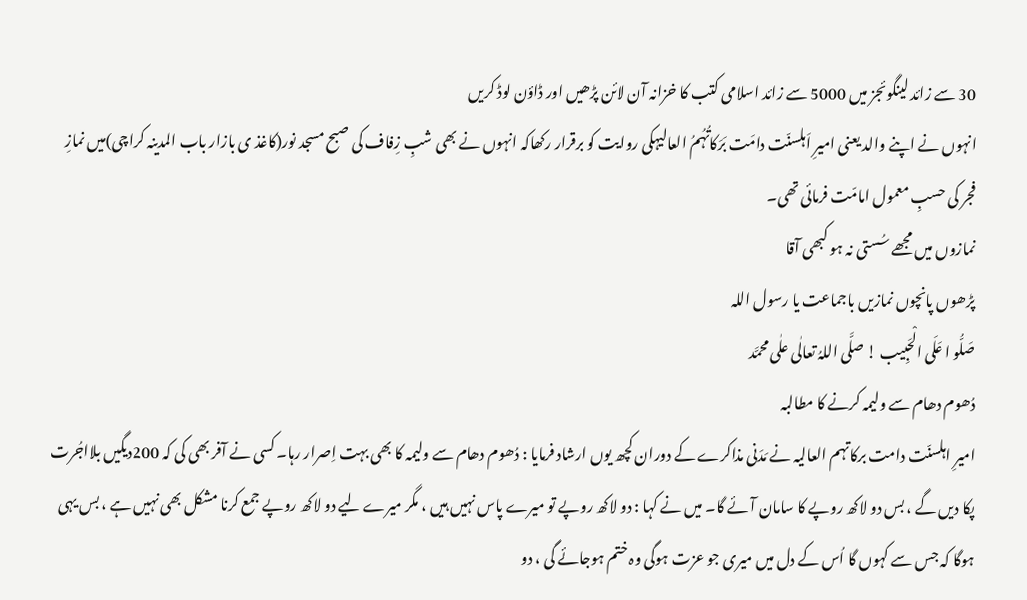30 سے زائد لینگوئجز میں 5000 سے زائد اسلامی کتب کا خزانہ آن لائن پڑھیں اور ڈاؤن لوڈ کریں
انہوں نے اپنے والد یعنی امیرِ اَہلسنّت دامَت بَرَکاتُہُمُ العالیہکی روایت کو برقرار رکھاکہ انہوں نے بھی شبِ زِفاف کی صبح مسجد نور(کاغذ ی بازار باب المدینہ کراچی)میں نمازِ فجر کی حسبِ معمول امامّت فرمائی تھی۔
نمازوں میں مجھے سُستی نہ ہو کبھی آقا
پڑھوں پانچوں نمازیں باجماعت یا رسول اللہ
صَلُّو ا عَلَی الْحَبِیب ! صلَّی اللہُ تعالٰی علٰی محمَّد
دُھوم دھام سے ولیمہ کرنے کا مطالبہ
امیرِ اہلسنّت دامت برکاتہم العالیہ نے مَدَنی مذاکرے کے دوران کچھ یوں ارشاد فرمایا : دُھوم دھام سے ولیمہ کا بھی بہت اِصرار رہا۔ کسی نے آفر بھی کی کہ 200دیگیں بلااجُرت پکا دیں گے ، بس دو لاکھ روپے کا سامان آئے گا۔ میں نے کہا : دو لاکھ روپے تو میرے پاس نہیں ہیں ، مگر میرے لیے دو لاکھ روپے جمع کرنا مشکل بھی نہیں ہے ، بس یہی ہوگا کہ جس سے کہوں گا اُس کے دل میں میری جو عزت ہوگی وہ ختم ہوجائے گی ، دو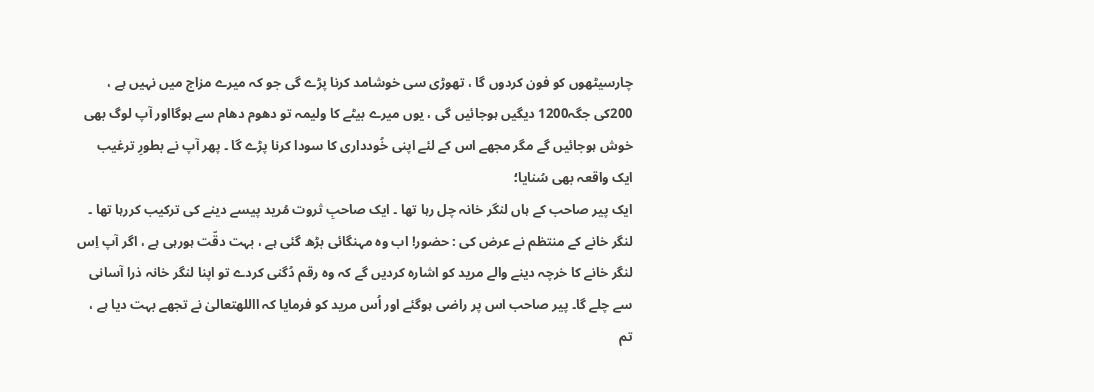چارسیٹھوں کو فون کردوں گا ، تھوڑی سی خوشامد کرنا پڑے گی جو کہ میرے مزاج میں نہیں ہے ، 200کی جگہ1200 دیگیں ہوجائیں گی ، یوں میرے بیٹے کا ولیمہ تو دھوم دھام سے ہوگااور آپ لوگ بھی خوش ہوجائیں گے مگر مجھے اس کے لئے اپنی خُودداری کا سودا کرنا پڑے گا ۔ پھر آپ نے بطورِ ترغیب ایک واقعہ بھی سُنایا؛
ایک پیر صاحب کے ہاں لنگر خانہ چل رہا تھا ۔ ایک صاحبِ ثروت مُرید پیسے دینے کی ترکیب کررہا تھا ۔ لنگر خانے کے منتظم نے عرض کی : حضور! اب وہ مہنگائی بڑھ گئی ہے ، بہت دقّت ہورہی ہے ، اگر آپ اِس لنگر خانے کا خرچہ دینے والے مرید کو اشارہ کردیں گے کہ وہ رقم دُگنی کردے تو اپنا لنگر خانہ ذرا آسانی سے چلے گا۔ پیر صاحب اس پر راضی ہوگئے اور اُس مرید کو فرمایا کہ االلهتعالیٰ نے تجھے بہت دیا ہے ، تم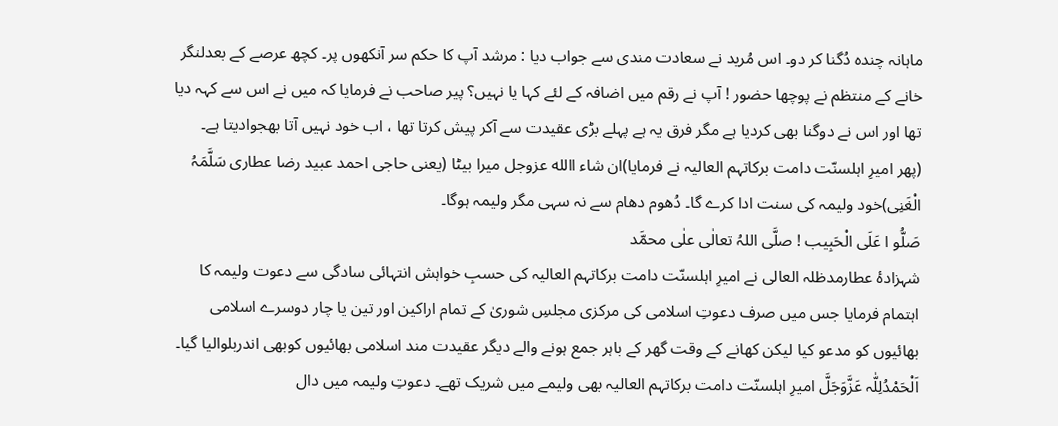ماہانہ چندہ دُگنا کر دو۔ اس مُرید نے سعادت مندی سے جواب دیا : مرشد آپ کا حکم سر آنکھوں پر۔ کچھ عرصے کے بعدلنگر خانے کے منتظم نے پوچھا حضور ! آپ نے رقم میں اضافہ کے لئے کہا یا نہیں؟ پیر صاحب نے فرمایا کہ میں نے اس سے کہہ دیا تھا اور اس نے دوگنا بھی کردیا ہے مگر فرق یہ ہے پہلے بڑی عقیدت سے آکر پیش کرتا تھا ، اب خود نہیں آتا بھجوادیتا ہے۔
(پھر امیرِ اہلسنّت دامت برکاتہم العالیہ نے فرمایا)ان شاء االله عزوجل میرا بیٹا (یعنی حاجی احمد عبید رضا عطاری سَلَّمَہُ الْغَنِی)خود ولیمہ کی سنت ادا کرے گا۔ دُھوم دھام سے نہ سہی مگر ولیمہ ہوگا۔
صَلُّو ا عَلَی الْحَبِیب ! صلَّی اللہُ تعالٰی علٰی محمَّد
شہزادۂ عطارمدظلہ العالی نے امیرِ اہلسنّت دامت برکاتہم العالیہ کی حسبِ خواہش انتہائی سادگی سے دعوت ولیمہ کا اہتمام فرمایا جس میں صرف دعوتِ اسلامی کی مرکزی مجلسِ شوریٰ کے تمام اراکین اور تین یا چار دوسرے اسلامی بھائیوں کو مدعو کیا لیکن کھانے کے وقت گھر کے باہر جمع ہونے والے دیگر عقیدت مند اسلامی بھائیوں کوبھی اندربلوالیا گیا۔ اَلْحَمْدُلِلّٰہ عَزَّوَجَلَّ امیرِ اہلسنّت دامت برکاتہم العالیہ بھی ولیمے میں شریک تھے۔ دعوتِ ولیمہ میں دال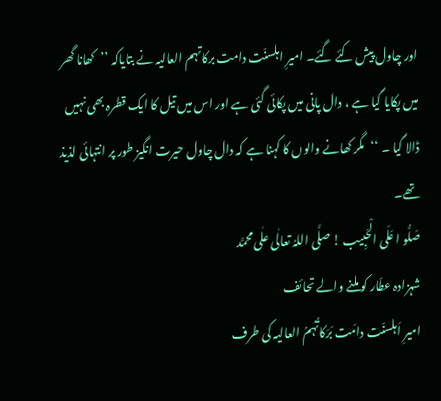اور چاول پیش کئے گئے۔ امیرِ اہلسنّت دامت برکاتہم العالیہ نے بتایاکہ ’’کھانا گھر میں پکایا گیا ہے ، دال پانی میں پکائی گئی ہے اور اس میں تیل کا ایک قطرہ بھی نہیں ڈالا گیا ۔ ‘‘مگر کھانے والوں کا کہنا ہے کہ دال چاول حیرت انگیز طور پر انتہائی لذیذ تھے۔
صَلُّو ا عَلَی الْحَبِیب ! صلَّی اللہُ تعالٰی علٰی محمَّد
شہزادہ عطّار کو ملنے والے تحائف
امیرِ اَہلسنّت دامَت بَرَکاتُہُمُ العالیہ کی طرف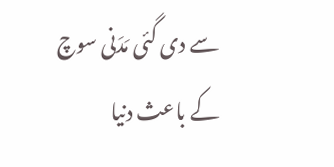سے دی گئی مَدَنی سوچ کے باعث دنیا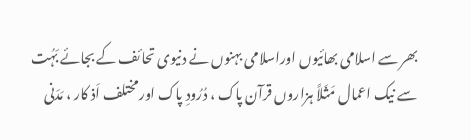بھر سے اسلامی بھائیوں اوراسلامی بہنوں نے دنیوی تحائف کے بجائے بَہُت سے نیک اعمال مَثَلاً ہزاروں قرآن پاک ، دُرُودِ پاک اور مختلف اَذ کار ، مَدَنی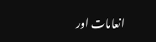انعامات اور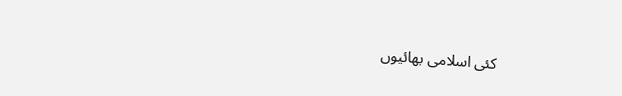کئی اسلامی بھائیوں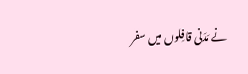نے مَدَنی قافِلوں میں سفر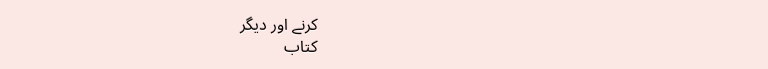کرنے اور دیگر
کتاب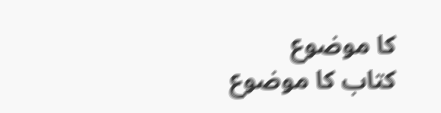کا موضوع
کتاب کا موضوع